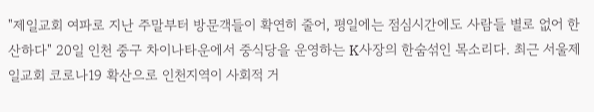"제일교회 여파로 지난 주말부터 방문객들이 확연히 줄어, 평일에는 점심시간에도 사람들 별로 없어 한산하다" 20일 인천 중구 차이나타운에서 중식당을 운영하는 K사장의 한숨섞인 목소리다. 최근 서울제일교회 코로나19 확산으로 인천지역이 사회적 거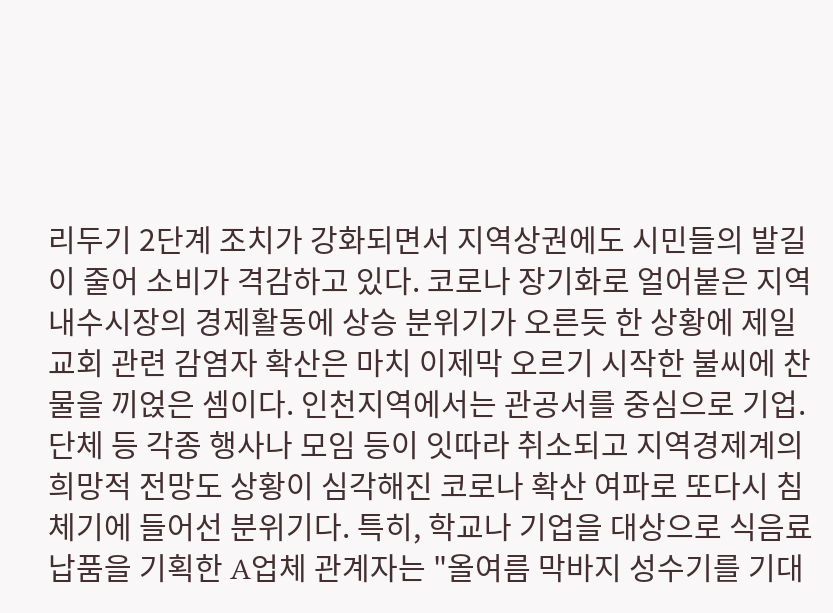리두기 2단계 조치가 강화되면서 지역상권에도 시민들의 발길이 줄어 소비가 격감하고 있다. 코로나 장기화로 얼어붙은 지역 내수시장의 경제활동에 상승 분위기가 오른듯 한 상황에 제일교회 관련 감염자 확산은 마치 이제막 오르기 시작한 불씨에 찬물을 끼얹은 셈이다. 인천지역에서는 관공서를 중심으로 기업.단체 등 각종 행사나 모임 등이 잇따라 취소되고 지역경제계의 희망적 전망도 상황이 심각해진 코로나 확산 여파로 또다시 침체기에 들어선 분위기다. 특히, 학교나 기업을 대상으로 식음료 납품을 기획한 A업체 관계자는 "올여름 막바지 성수기를 기대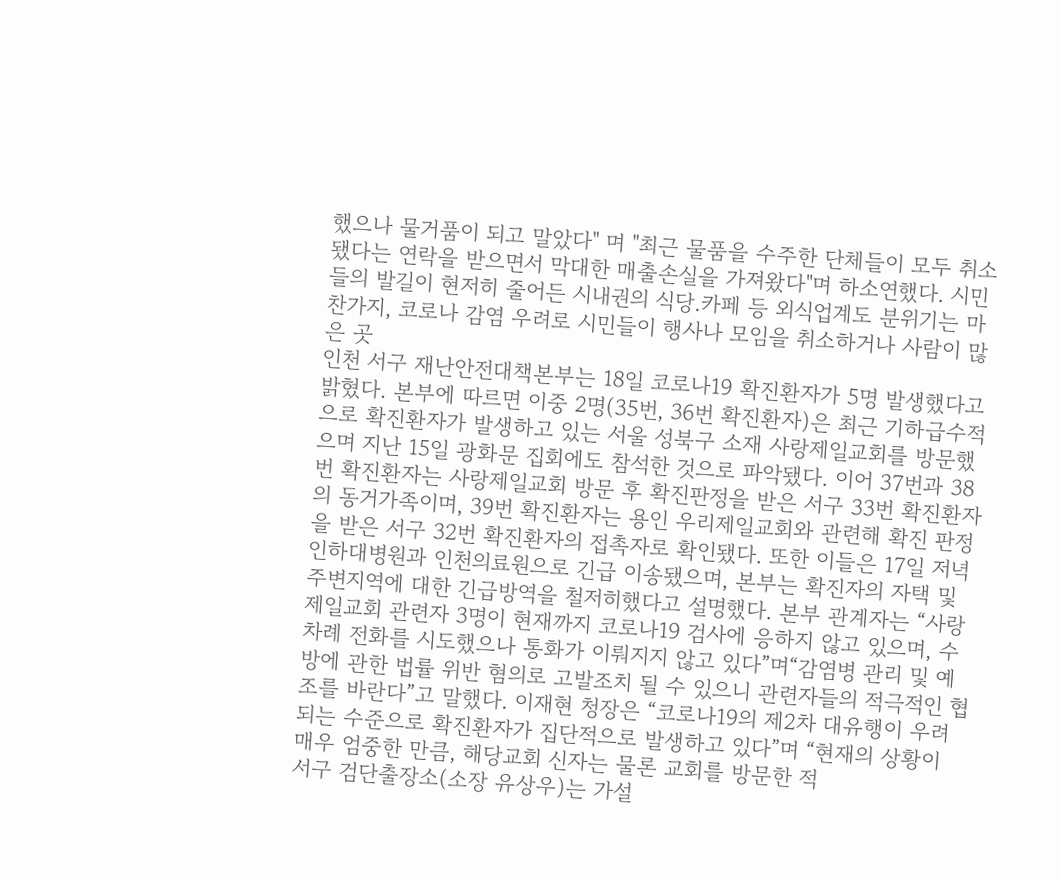했으나 물거품이 되고 말았다" 며 "최근 물품을 수주한 단체들이 모두 취소됐다는 연락을 받으면서 막대한 매출손실을 가져왔다"며 하소연했다. 시민들의 발길이 현저히 줄어든 시내권의 식당.카페 등 외식업계도 분위기는 마찬가지, 코로나 감염 우려로 시민들이 행사나 모임을 취소하거나 사람이 많은 곳
인천 서구 재난안전대책본부는 18일 코로나19 확진환자가 5명 발생했다고 밝혔다. 본부에 따르면 이중 2명(35번, 36번 확진환자)은 최근 기하급수적으로 확진환자가 발생하고 있는 서울 성북구 소재 사랑제일교회를 방문했으며 지난 15일 광화문 집회에도 참석한 것으로 파악됐다. 이어 37번과 38번 확진환자는 사랑제일교회 방문 후 확진판정을 받은 서구 33번 확진환자의 동거가족이며, 39번 확진환자는 용인 우리제일교회와 관련해 확진 판정을 받은 서구 32번 확진환자의 접촉자로 확인됐다. 또한 이들은 17일 저녁 인하대병원과 인천의료원으로 긴급 이송됐으며, 본부는 확진자의 자택 및 주변지역에 대한 긴급방역을 철저히했다고 설명했다. 본부 관계자는 “사랑제일교회 관련자 3명이 현재까지 코로나19 검사에 응하지 않고 있으며, 수차례 전화를 시도했으나 통화가 이뤄지지 않고 있다”며“감염병 관리 및 예방에 관한 법률 위반 혐의로 고발조치 될 수 있으니 관련자들의 적극적인 협조를 바란다”고 말했다. 이재현 청장은 “코로나19의 제2차 대유행이 우려되는 수준으로 확진환자가 집단적으로 발생하고 있다”며 “현재의 상황이 매우 엄중한 만큼, 해당교회 신자는 물론 교회를 방문한 적
서구 검단출장소(소장 유상우)는 가설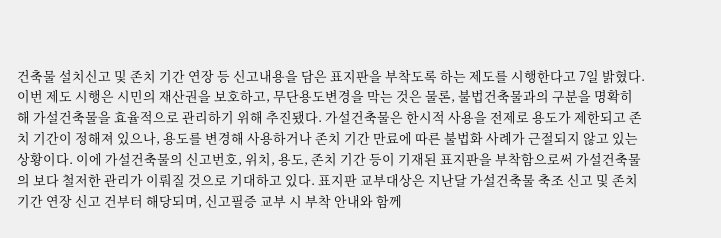건축물 설치신고 및 존치 기간 연장 등 신고내용을 담은 표지판을 부착도록 하는 제도를 시행한다고 7일 밝혔다. 이번 제도 시행은 시민의 재산권을 보호하고, 무단용도변경을 막는 것은 물론, 불법건축물과의 구분을 명확히 해 가설건축물을 효율적으로 관리하기 위해 추진됐다. 가설건축물은 한시적 사용을 전제로 용도가 제한되고 존치 기간이 정해져 있으나, 용도를 변경해 사용하거나 존치 기간 만료에 따른 불법화 사례가 근절되지 않고 있는 상황이다. 이에 가설건축물의 신고번호, 위치, 용도, 존치 기간 등이 기재된 표지판을 부착함으로써 가설건축물의 보다 철저한 관리가 이뤄질 것으로 기대하고 있다. 표지판 교부대상은 지난달 가설건축물 축조 신고 및 존치 기간 연장 신고 건부터 해당되며, 신고필증 교부 시 부착 안내와 함께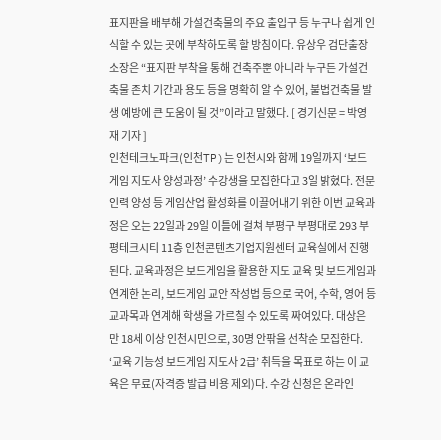표지판을 배부해 가설건축물의 주요 출입구 등 누구나 쉽게 인식할 수 있는 곳에 부착하도록 할 방침이다. 유상우 검단출장소장은 “표지판 부착을 통해 건축주뿐 아니라 누구든 가설건축물 존치 기간과 용도 등을 명확히 알 수 있어, 불법건축물 발생 예방에 큰 도움이 될 것”이라고 말했다. [ 경기신문 = 박영재 기자 ]
인천테크노파크(인천TP)는 인천시와 함께 19일까지 ‘보드게임 지도사 양성과정’ 수강생을 모집한다고 3일 밝혔다. 전문인력 양성 등 게임산업 활성화를 이끌어내기 위한 이번 교육과정은 오는 22일과 29일 이틀에 걸쳐 부평구 부평대로 293 부평테크시티 11층 인천콘텐츠기업지원센터 교육실에서 진행된다. 교육과정은 보드게임을 활용한 지도 교육 및 보드게임과 연계한 논리, 보드게임 교안 작성법 등으로 국어, 수학, 영어 등 교과목과 연계해 학생을 가르칠 수 있도록 짜여있다. 대상은 만 18세 이상 인천시민으로, 30명 안팎을 선착순 모집한다. ‘교육 기능성 보드게임 지도사 2급’ 취득을 목표로 하는 이 교육은 무료(자격증 발급 비용 제외)다. 수강 신청은 온라인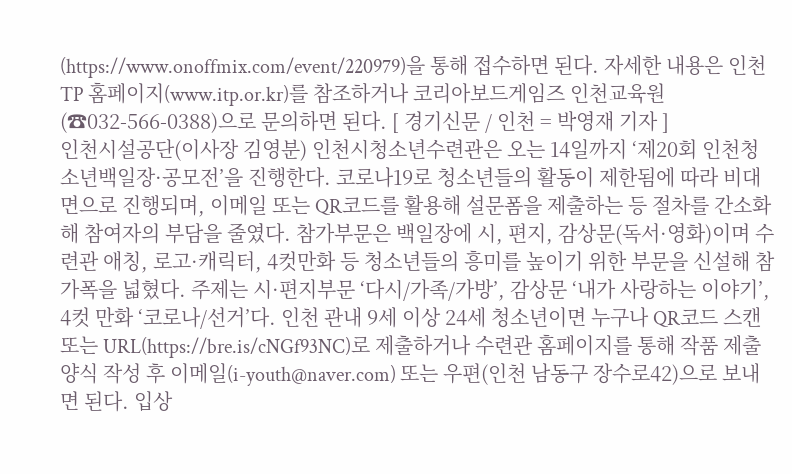(https://www.onoffmix.com/event/220979)을 통해 접수하면 된다. 자세한 내용은 인천TP 홈페이지(www.itp.or.kr)를 참조하거나 코리아보드게임즈 인천교육원(☎032-566-0388)으로 문의하면 된다. [ 경기신문 / 인천 = 박영재 기자 ]
인천시설공단(이사장 김영분) 인천시청소년수련관은 오는 14일까지 ‘제20회 인천청소년백일장·공모전’을 진행한다. 코로나19로 청소년들의 활동이 제한됨에 따라 비대면으로 진행되며, 이메일 또는 QR코드를 활용해 설문폼을 제출하는 등 절차를 간소화해 참여자의 부담을 줄였다. 참가부문은 백일장에 시, 편지, 감상문(독서·영화)이며 수련관 애칭, 로고·캐릭터, 4컷만화 등 청소년들의 흥미를 높이기 위한 부문을 신설해 참가폭을 넓혔다. 주제는 시·편지부문 ‘다시/가족/가방’, 감상문 ‘내가 사랑하는 이야기’, 4컷 만화 ‘코로나/선거’다. 인천 관내 9세 이상 24세 청소년이면 누구나 QR코드 스캔 또는 URL(https://bre.is/cNGf93NC)로 제출하거나 수련관 홈페이지를 통해 작품 제출양식 작성 후 이메일(i-youth@naver.com) 또는 우편(인천 남동구 장수로42)으로 보내면 된다. 입상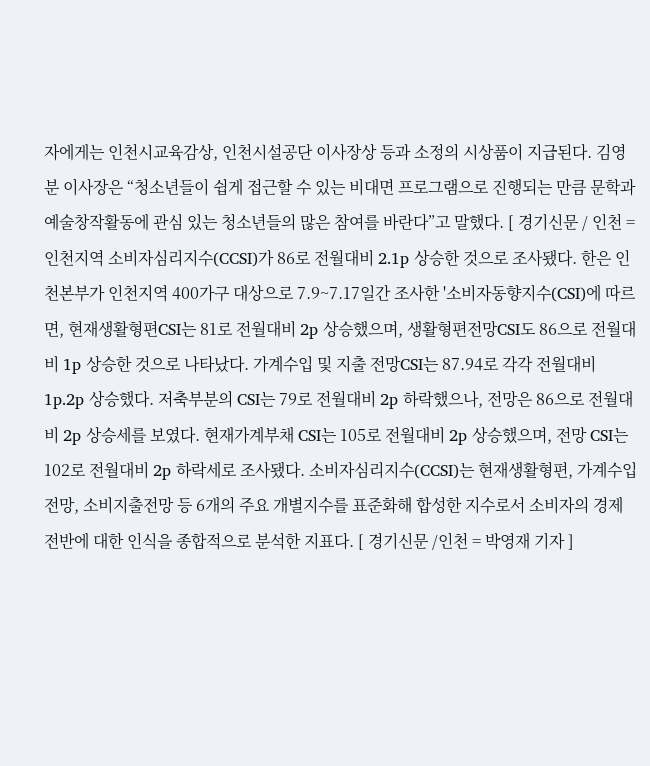자에게는 인천시교육감상, 인천시설공단 이사장상 등과 소정의 시상품이 지급된다. 김영분 이사장은 “청소년들이 쉽게 접근할 수 있는 비대면 프로그램으로 진행되는 만큼 문학과 예술창작활동에 관심 있는 청소년들의 많은 참여를 바란다”고 말했다. [ 경기신문 / 인천 =
인천지역 소비자심리지수(CCSI)가 86로 전월대비 2.1p 상승한 것으로 조사됐다. 한은 인천본부가 인천지역 400가구 대상으로 7.9~7.17일간 조사한 '소비자동향지수(CSI)에 따르면, 현재생활형편CSI는 81로 전월대비 2p 상승했으며, 생활형편전망CSI도 86으로 전월대비 1p 상승한 것으로 나타났다. 가계수입 및 지출 전망CSI는 87.94로 각각 전월대비 1p.2p 상승했다. 저축부분의 CSI는 79로 전월대비 2p 하락했으나, 전망은 86으로 전월대비 2p 상승세를 보였다. 현재가계부채 CSI는 105로 전월대비 2p 상승했으며, 전망 CSI는 102로 전월대비 2p 하락세로 조사됐다. 소비자심리지수(CCSI)는 현재생활형편, 가계수입전망, 소비지출전망 등 6개의 주요 개별지수를 표준화해 합성한 지수로서 소비자의 경제 전반에 대한 인식을 종합적으로 분석한 지표다. [ 경기신문 /인천 = 박영재 기자 ]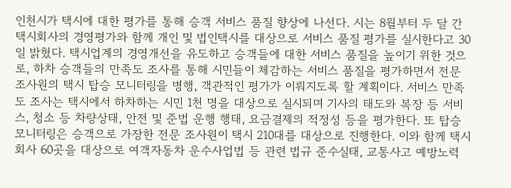인천시가 택시에 대한 평가를 통해 승객 서비스 품질 향상에 나선다. 시는 8월부터 두 달 간 택시회사의 경영평가와 함께 개인 및 법인택시를 대상으로 서비스 품질 평가를 실시한다고 30일 밝혔다. 택시업계의 경영개선을 유도하고 승객들에 대한 서비스 품질을 높이기 위한 것으로, 하차 승객들의 만족도 조사를 통해 시민들이 체감하는 서비스 품질을 평가하면서 전문 조사원의 택시 탑승 모니터링을 병행, 객관적인 평가가 이뤄지도록 할 계획이다. 서비스 만족도 조사는 택시에서 하차하는 시민 1천 명을 대상으로 실시되며 기사의 태도와 복장 등 서비스, 청소 등 차량상태, 안전 및 준법 운행 행태, 요금결제의 적정성 등을 평가한다. 또 탑승 모니터링은 승객으로 가장한 전문 조사원이 택시 210대를 대상으로 진행한다. 이와 함께 택시회사 60곳을 대상으로 여객자동차 운수사업법 등 관련 법규 준수실태, 교통사고 예방노력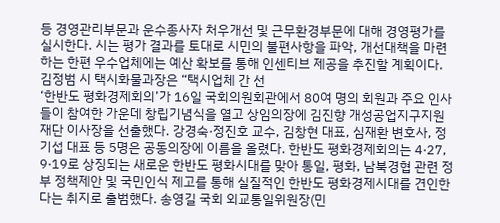등 경영관리부문과 운수종사자 처우개선 및 근무환경부문에 대해 경영평가를 실시한다. 시는 평가 결과를 토대로 시민의 불편사항을 파악, 개선대책을 마련하는 한편 우수업체에는 예산 확보를 통해 인센티브 제공을 추진할 계획이다. 김정범 시 택시화물과장은 “택시업체 간 선
‘한반도 평화경제회의’가 16일 국회의원회관에서 80여 명의 회원과 주요 인사들이 참여한 가운데 창립기념식을 열고 상임의장에 김진향 개성공업지구지원재단 이사장을 선출했다. 강경숙·정진호 교수, 김창현 대표, 심재환 변호사, 정기섭 대표 등 5명은 공동의장에 이름을 올렸다. 한반도 평화경제회의는 4·27, 9·19로 상징되는 새로운 한반도 평화시대를 맞아 통일, 평화, 남북경협 관련 정부 정책제안 및 국민인식 제고를 통해 실질적인 한반도 평화경제시대를 견인한다는 취지로 출범했다. 송영길 국회 외교통일위원장(민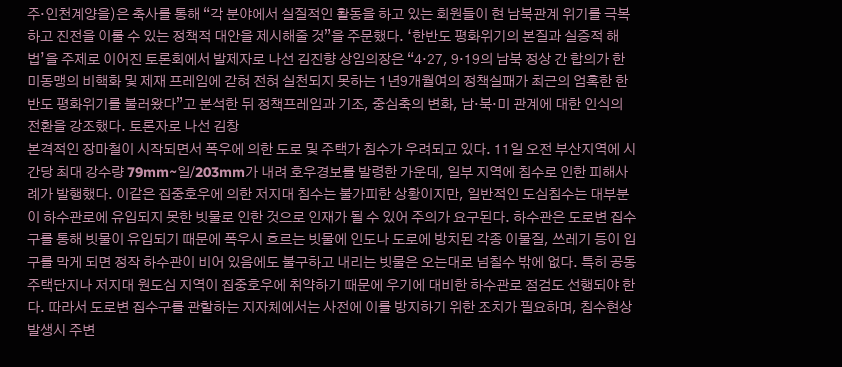주·인천계양을)은 축사를 통해 “각 분야에서 실질적인 활동을 하고 있는 회원들이 현 남북관계 위기를 극복하고 진전을 이룰 수 있는 정책적 대안을 제시해줄 것”을 주문했다. ‘한반도 평화위기의 본질과 실증적 해법’을 주제로 이어진 토론회에서 발제자로 나선 김진향 상임의장은 “4·27, 9·19의 남북 정상 간 합의가 한미동맹의 비핵화 및 제재 프레임에 갇혀 전혀 실천되지 못하는 1년9개월여의 정책실패가 최근의 엄혹한 한반도 평화위기를 불러왔다”고 분석한 뒤 정책프레임과 기조, 중심축의 변화, 남·북·미 관계에 대한 인식의 전환을 강조했다. 토론자로 나선 김창
본격적인 장마철이 시작되면서 폭우에 의한 도로 및 주택가 침수가 우려되고 있다. 11일 오전 부산지역에 시간당 최대 강수량 79mm~일/203mm가 내려 호우경보를 발령한 가운데, 일부 지역에 침수로 인한 피해사례가 발행했다. 이같은 집중호우에 의한 저지대 침수는 불가피한 상황이지만, 일반적인 도심침수는 대부분이 하수관로에 유입되지 못한 빗물로 인한 것으로 인재가 될 수 있어 주의가 요구된다. 하수관은 도로변 집수구를 통해 빗물이 유입되기 때문에 폭우시 흐르는 빗물에 인도나 도로에 방치된 각종 이물질, 쓰레기 등이 입구를 막게 되면 정작 하수관이 비어 있음에도 불구하고 내리는 빗물은 오는대로 넘칠수 밖에 없다. 특히 공동주택단지나 저지대 원도심 지역이 집중호우에 취약하기 때문에 우기에 대비한 하수관로 점검도 선행되야 한다. 따라서 도로변 집수구를 관할하는 지자체에서는 사전에 이를 방지하기 위한 조치가 필요하며, 침수현상 발생시 주변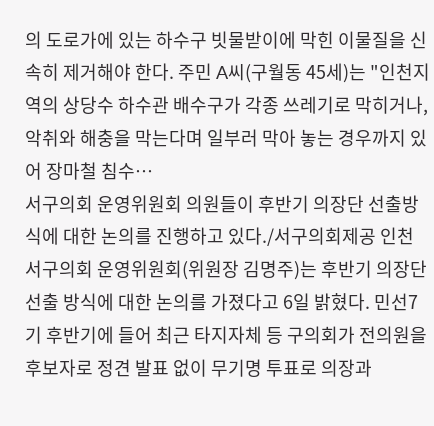의 도로가에 있는 하수구 빗물받이에 막힌 이물질을 신속히 제거해야 한다. 주민 A씨(구월동 45세)는 "인천지역의 상당수 하수관 배수구가 각종 쓰레기로 막히거나, 악취와 해충을 막는다며 일부러 막아 놓는 경우까지 있어 장마철 침수…
서구의회 운영위원회 의원들이 후반기 의장단 선출방식에 대한 논의를 진행하고 있다./서구의회제공 인천 서구의회 운영위원회(위원장 김명주)는 후반기 의장단 선출 방식에 대한 논의를 가졌다고 6일 밝혔다. 민선7기 후반기에 들어 최근 타지자체 등 구의회가 전의원을 후보자로 정견 발표 없이 무기명 투표로 의장과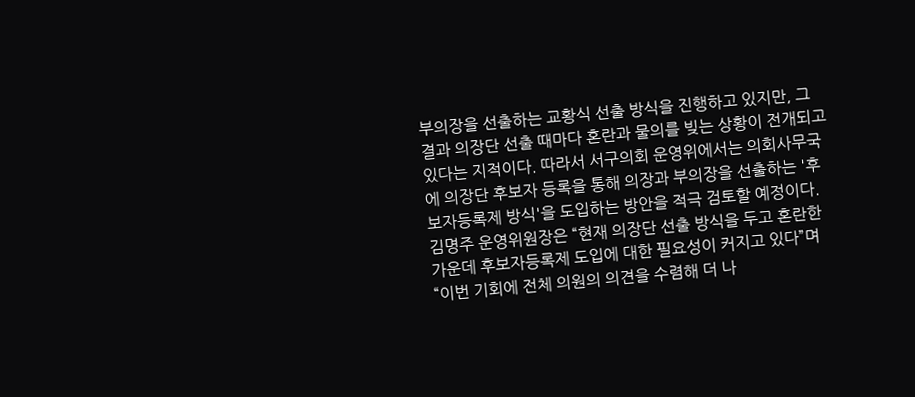부의장을 선출하는 교황식 선출 방식을 진행하고 있지만, 그 결과 의장단 선출 때마다 혼란과 물의를 빚는 상황이 전개되고 있다는 지적이다. 따라서 서구의회 운영위에서는 의회사무국에 의장단 후보자 등록을 통해 의장과 부의장을 선출하는 '후보자등록제 방식'을 도입하는 방안을 적극 검토할 예정이다. 김명주 운영위원장은 “현재 의장단 선출 방식을 두고 혼란한 가운데 후보자등록제 도입에 대한 필요성이 커지고 있다”며 “이번 기회에 전체 의원의 의견을 수렴해 더 나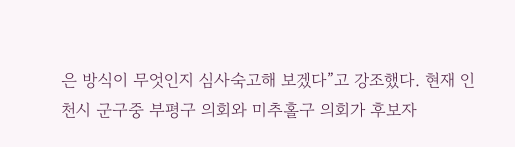은 방식이 무엇인지 심사숙고해 보겠다”고 강조했다. 현재 인천시 군구중 부평구 의회와 미추홀구 의회가 후보자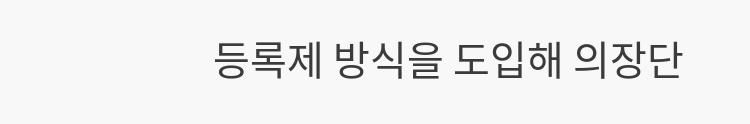등록제 방식을 도입해 의장단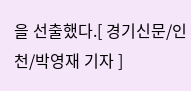을 선출했다.[ 경기신문/인천/박영재 기자 ]